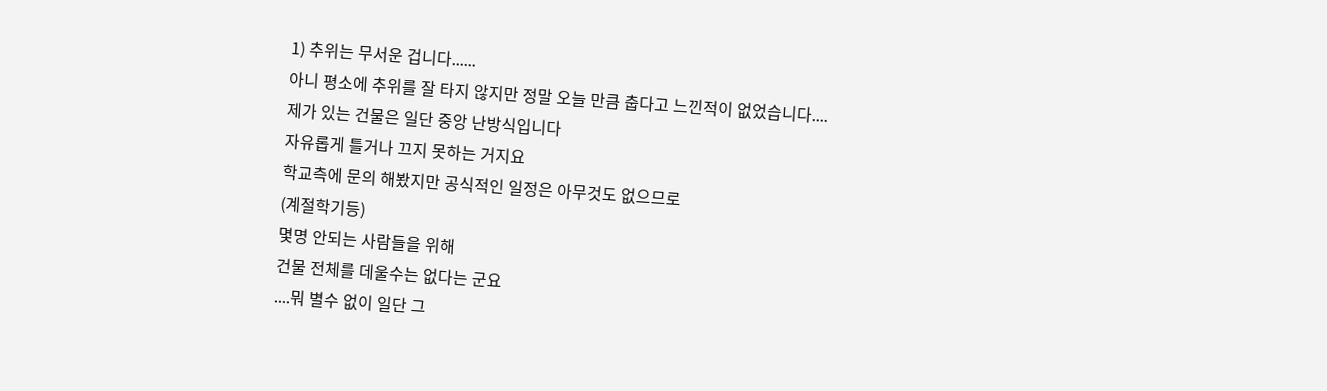1) 추위는 무서운 겁니다......
아니 평소에 추위를 잘 타지 않지만 정말 오늘 만큼 춥다고 느낀적이 없었습니다....
제가 있는 건물은 일단 중앙 난방식입니다
자유롭게 틀거나 끄지 못하는 거지요
학교측에 문의 해봤지만 공식적인 일정은 아무것도 없으므로
(계절학기등)
몇명 안되는 사람들을 위해
건물 전체를 데울수는 없다는 군요
....뭐 별수 없이 일단 그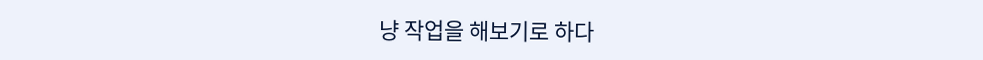냥 작업을 해보기로 하다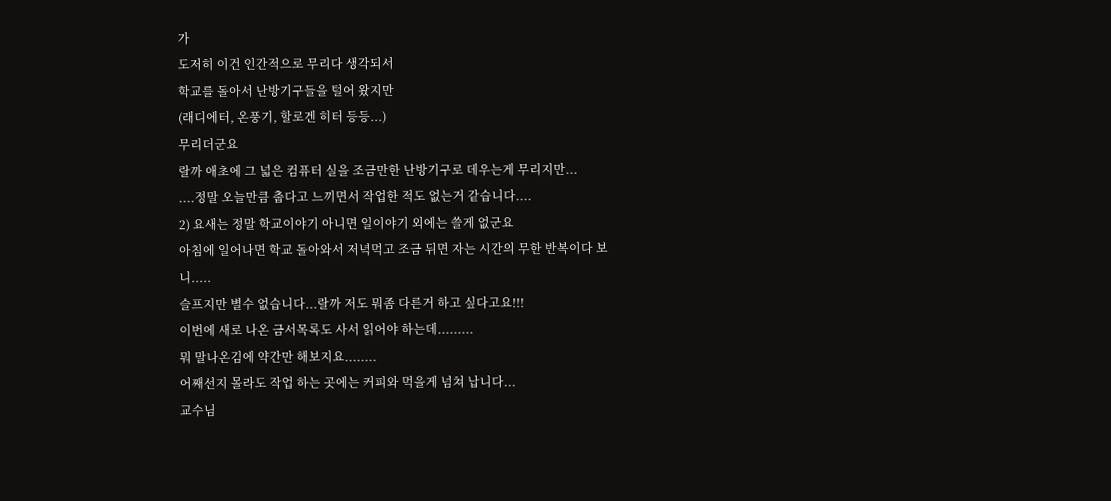가
도저히 이건 인간적으로 무리다 생각되서
학교를 돌아서 난방기구들을 털어 왔지만
(래디에터, 온풍기, 할로겐 히터 등등...)
무리더군요
랄까 애초에 그 넓은 컴퓨터 실을 조금만한 난방기구로 데우는게 무리지만...
....정말 오늘만큼 춥다고 느끼면서 작업한 적도 없는거 같습니다....
2) 요새는 정말 학교이야기 아니면 일이야기 외에는 쓸게 없군요
아침에 일어나면 학교 돌아와서 저녁먹고 조금 뒤면 자는 시간의 무한 반복이다 보니.....
슬프지만 별수 없습니다...랄까 저도 뭐좀 다른거 하고 싶다고요!!!
이번에 새로 나온 금서목록도 사서 읽어야 하는데.........
뭐 말나온김에 약간만 해보지요........
어째선지 몰라도 작업 하는 곳에는 커피와 먹을게 넘쳐 납니다...
교수님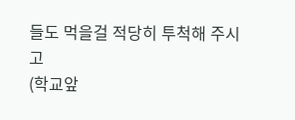들도 먹을걸 적당히 투척해 주시고
(학교앞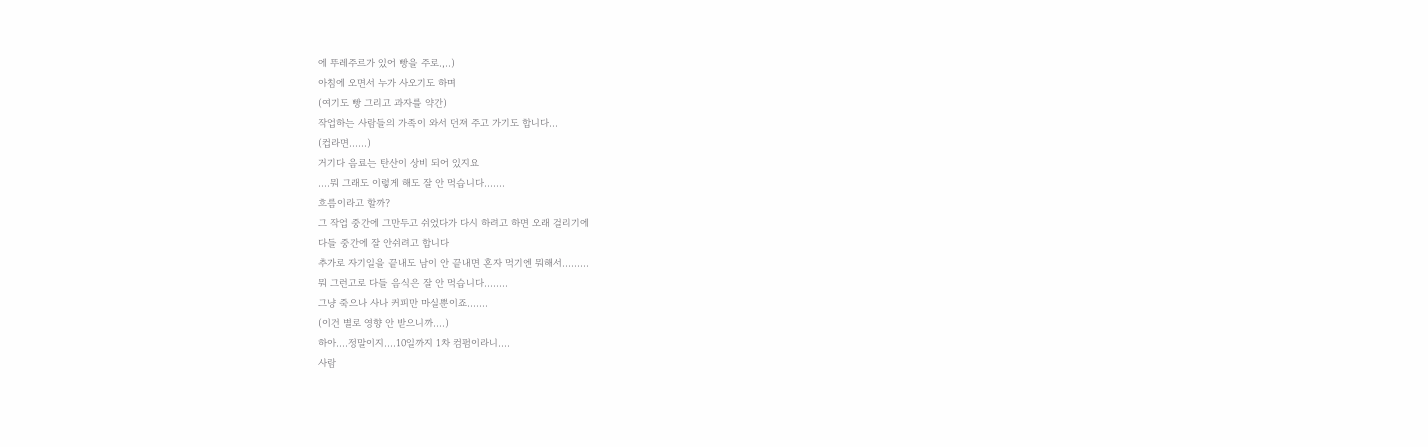에 뚜레주르가 있어 빵을 주로.,..)
아침에 오면서 누가 사오기도 하며
(여기도 빵 그리고 과자를 약간)
작업하는 사람들의 가족이 와서 던져 주고 가기도 합니다...
(컵라면......)
거기다 음료는 탄산이 상비 되어 있지요
....뭐 그래도 이렇게 해도 잘 안 먹습니다.......
흐름이라고 할까?
그 작업 중간에 그만두고 쉬었다가 다시 하려고 하면 오래 걸리기에
다들 중간에 잘 안쉬려고 합니다
추가로 자기일을 끝내도 남이 안 끝내면 혼자 먹기엔 뭐해서.........
뭐 그런고로 다들 음식은 잘 안 먹습니다........
그냥 죽으나 사나 커피만 마실뿐이죠.......
(이건 별로 영향 안 받으니까....)
하아....정말이지....10일까지 1차 컴펌이라니....
사람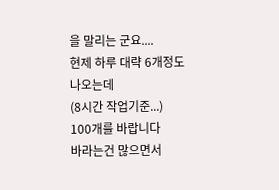을 말리는 군요....
현제 하루 대략 6개정도 나오는데
(8시간 작업기준...)
100개를 바랍니다
바라는건 많으면서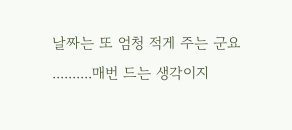날짜는 또 엄청 적게 주는 군요
..........매번 드는 생각이지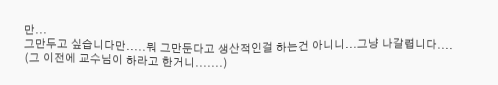만...
그만두고 싶습니다만.....뭐 그만둔다고 생산적인걸 하는건 아니니...그냥 나갈렵니다....
(그 이전에 교수님이 하라고 한거니.......)